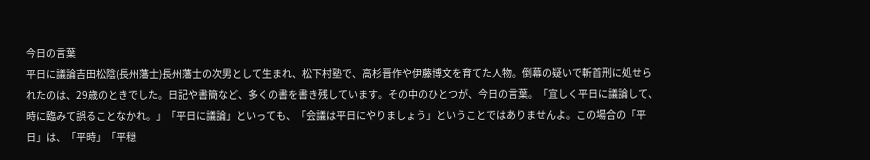今日の言葉
平日に議論吉田松陰(長州藩士)長州藩士の次男として生まれ、松下村塾で、高杉晋作や伊藤博文を育てた人物。倒幕の疑いで斬首刑に処せられたのは、29歳のときでした。日記や書簡など、多くの書を書き残しています。その中のひとつが、今日の言葉。「宜しく平日に議論して、時に臨みて誤ることなかれ。」「平日に議論」といっても、「会議は平日にやりましょう」ということではありませんよ。この場合の「平日」は、「平時」「平穏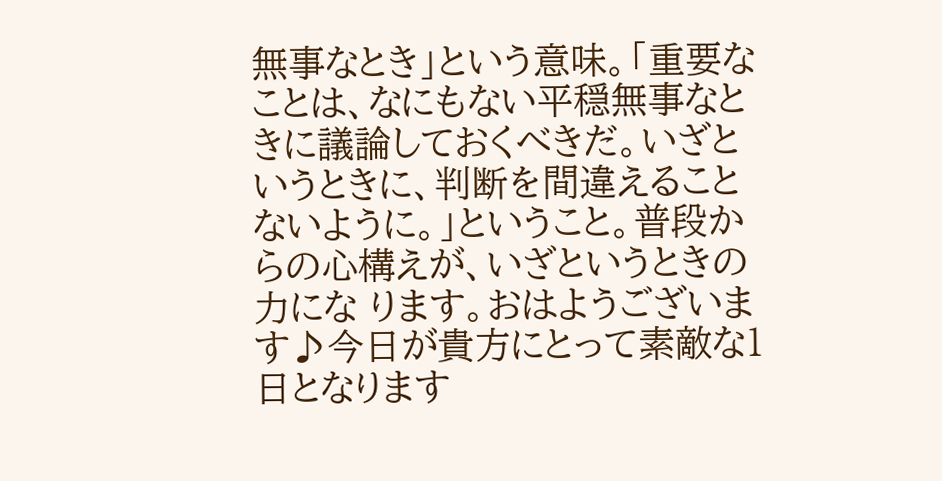無事なとき」という意味。「重要なことは、なにもない平穏無事なときに議論しておくべきだ。いざというときに、判断を間違えることないように。」ということ。普段からの心構えが、いざというときの力にな ります。おはようございます♪今日が貴方にとって素敵な1日となります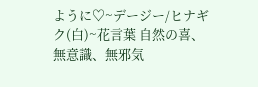ように♡~デージー/ヒナギク(白)~花言葉 自然の喜、無意識、無邪気